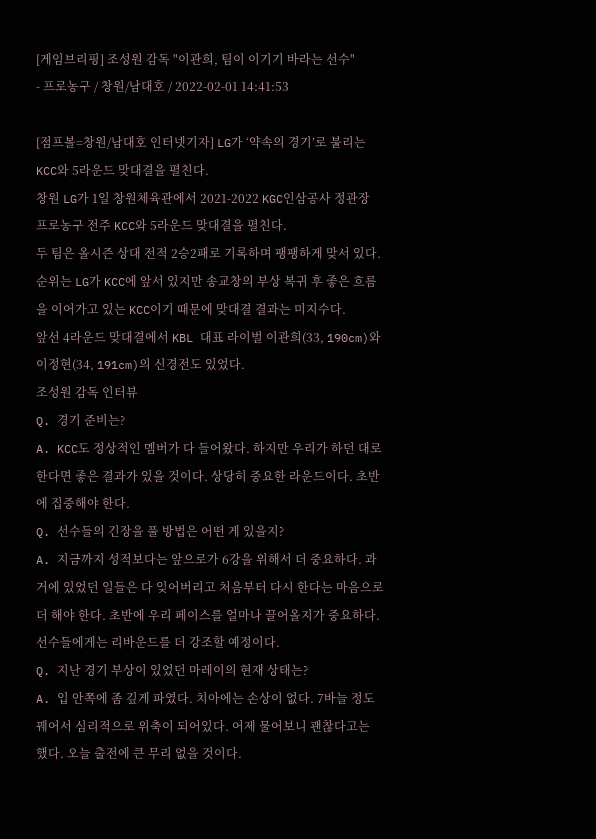[게임브리핑] 조성원 감독 "이관희, 팀이 이기기 바라는 선수"
- 프로농구 / 창원/남대호 / 2022-02-01 14:41:53

[점프볼=창원/남대호 인터넷기자] LG가 ‘약속의 경기’로 불리는 KCC와 5라운드 맞대결을 펼친다.
창원 LG가 1일 창원체육관에서 2021-2022 KGC인삼공사 정관장 프로농구 전주 KCC와 5라운드 맞대결을 펼친다.
두 팀은 올시즌 상대 전적 2승2패로 기록하며 팽팽하게 맞서 있다. 순위는 LG가 KCC에 앞서 있지만 송교창의 부상 복귀 후 좋은 흐름을 이어가고 있는 KCC이기 때문에 맞대결 결과는 미지수다.
앞선 4라운드 맞대결에서 KBL 대표 라이벌 이관희(33, 190cm)와 이정현(34, 191cm)의 신경전도 있었다.
조성원 감독 인터뷰
Q. 경기 준비는?
A. KCC도 정상적인 멤버가 다 들어왔다. 하지만 우리가 하던 대로 한다면 좋은 결과가 있을 것이다. 상당히 중요한 라운드이다. 초반에 집중해야 한다.
Q. 선수들의 긴장을 풀 방법은 어떤 게 있을지?
A. 지금까지 성적보다는 앞으로가 6강을 위해서 더 중요하다. 과거에 있었던 일들은 다 잊어버리고 처음부터 다시 한다는 마음으로 더 해야 한다. 초반에 우리 페이스를 얼마나 끌어올지가 중요하다. 선수들에게는 리바운드를 더 강조할 예정이다.
Q. 지난 경기 부상이 있었던 마레이의 현재 상태는?
A. 입 안쪽에 좀 깊게 파였다. 치아에는 손상이 없다. 7바늘 정도 꿰어서 심리적으로 위축이 되어있다. 어제 물어보니 괜찮다고는 했다. 오늘 출전에 큰 무리 없을 것이다.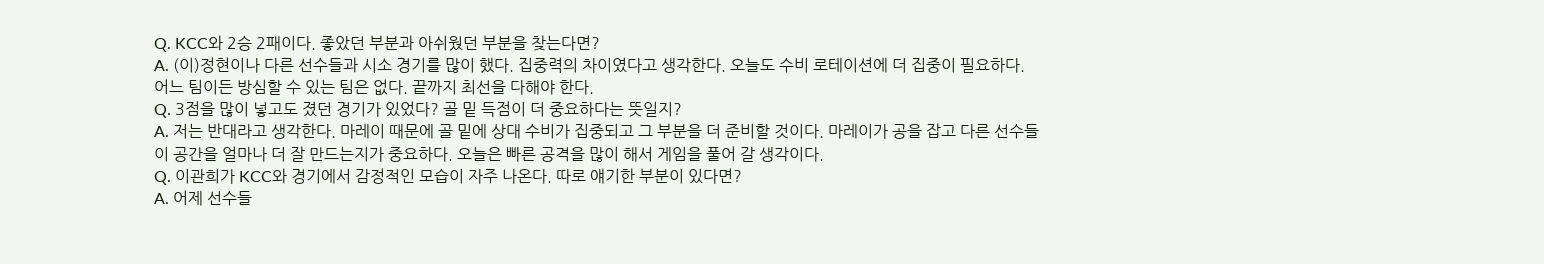Q. KCC와 2승 2패이다. 좋았던 부분과 아쉬웠던 부분을 찾는다면?
A. (이)정현이나 다른 선수들과 시소 경기를 많이 했다. 집중력의 차이였다고 생각한다. 오늘도 수비 로테이션에 더 집중이 필요하다. 어느 팀이든 방심할 수 있는 팀은 없다. 끝까지 최선을 다해야 한다.
Q. 3점을 많이 넣고도 졌던 경기가 있었다? 골 밑 득점이 더 중요하다는 뜻일지?
A. 저는 반대라고 생각한다. 마레이 때문에 골 밑에 상대 수비가 집중되고 그 부분을 더 준비할 것이다. 마레이가 공을 잡고 다른 선수들이 공간을 얼마나 더 잘 만드는지가 중요하다. 오늘은 빠른 공격을 많이 해서 게임을 풀어 갈 생각이다.
Q. 이관희가 KCC와 경기에서 감정적인 모습이 자주 나온다. 따로 얘기한 부분이 있다면?
A. 어제 선수들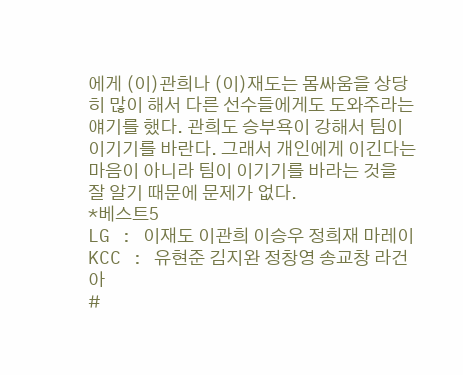에게 (이)관희나 (이)재도는 몸싸움을 상당히 많이 해서 다른 선수들에게도 도와주라는 얘기를 했다. 관희도 승부욕이 강해서 팀이 이기기를 바란다. 그래서 개인에게 이긴다는 마음이 아니라 팀이 이기기를 바라는 것을 잘 알기 때문에 문제가 없다.
*베스트5
LG : 이재도 이관희 이승우 정희재 마레이
KCC : 유현준 김지완 정창영 송교창 라건아
#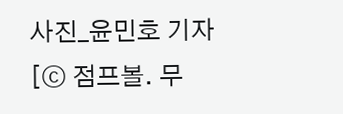사진_윤민호 기자
[ⓒ 점프볼. 무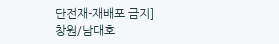단전재-재배포 금지]
창원/남대호